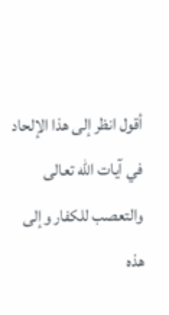أقول انظر إلى هذا الإلحاد في آيات الله تعالى والتعصب للكفار وإلى هذه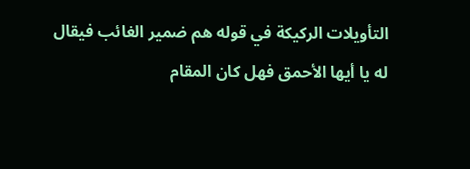التأويلات الركيكة في قوله هم ضمير الغائب فيقال له يا أيها الأحمق فهل كان المقام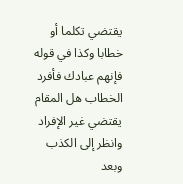يقتضي تكلما أو خطابا وكذا في قوله فإنهم عبادك فأفرد الخطاب هل المقام يقتضي غير الإفراد وانظر إلى الكذب وبعد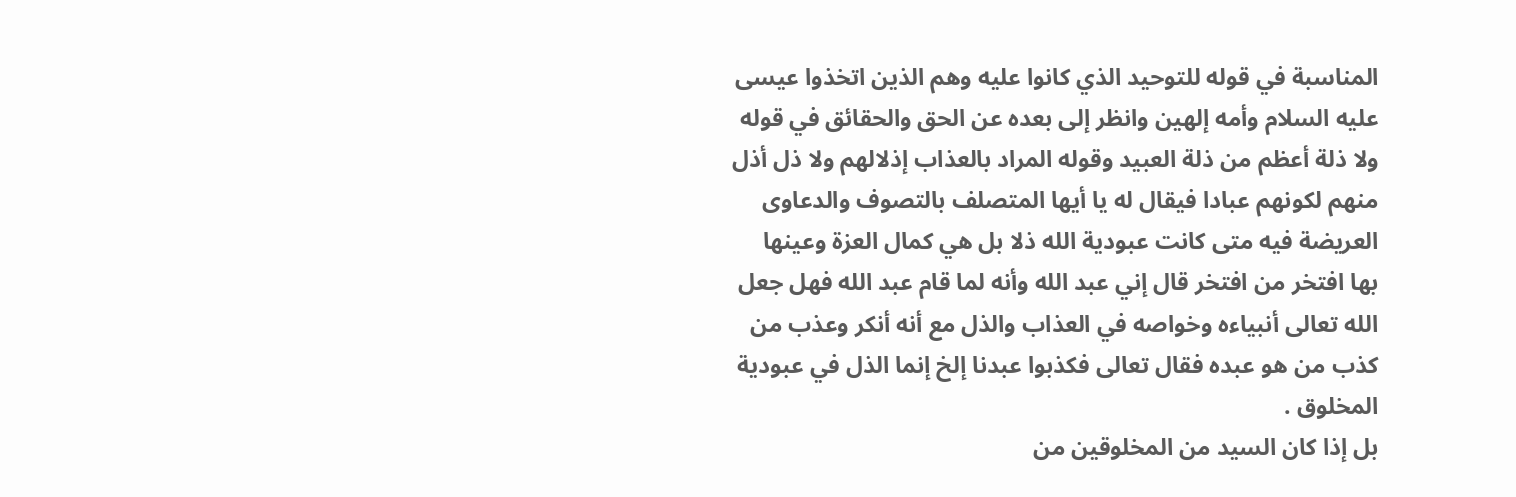المناسبة في قوله للتوحيد الذي كانوا عليه وهم الذين اتخذوا عيسى عليه السلام وأمه إلهين وانظر إلى بعده عن الحق والحقائق في قوله ولا ذلة أعظم من ذلة العبيد وقوله المراد بالعذاب إذلالهم ولا ذل أذل منهم لكونهم عبادا فيقال له يا أيها المتصلف بالتصوف والدعاوى العريضة فيه متى كانت عبودية الله ذلا بل هي كمال العزة وعينها بها افتخر من افتخر قال إني عبد الله وأنه لما قام عبد الله فهل جعل الله تعالى أنبياءه وخواصه في العذاب والذل مع أنه أنكر وعذب من كذب من هو عبده فقال تعالى فكذبوا عبدنا إلخ إنما الذل في عبودية المخلوق .
بل إذا كان السيد من المخلوقين من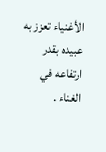الأغنياء تعزز به عبيده بقدر ارتفاعه في الغناء .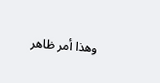وهذا أمر ظاهر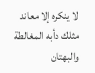لا ينكره إلا معاند مثلك دأبه المغالطة والبهتان